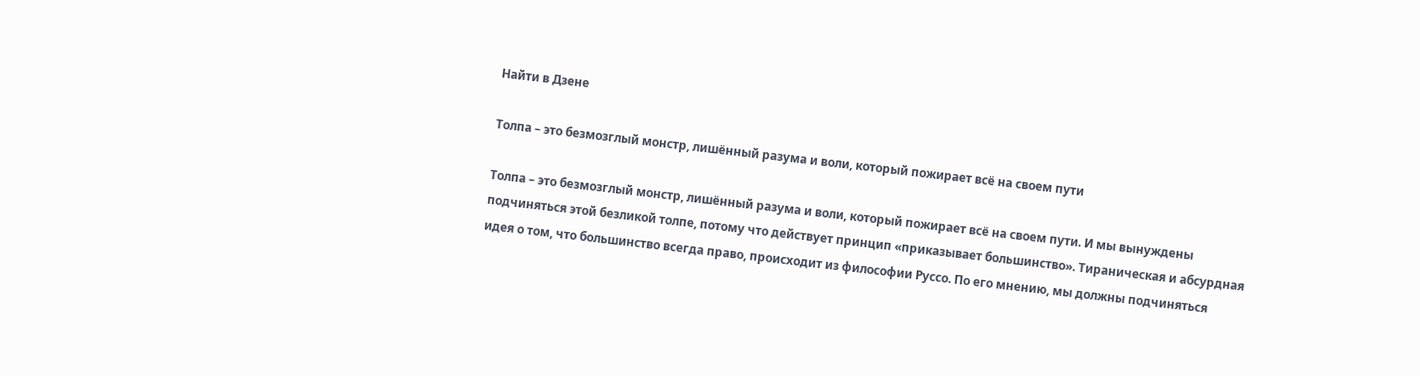Найти в Дзене

Толпа – это безмозглый монстр, лишённый разума и воли, который пожирает всё на своем пути

Толпа – это безмозглый монстр, лишённый разума и воли, который пожирает всё на своем пути. И мы вынуждены подчиняться этой безликой толпе, потому что действует принцип «приказывает большинство». Тираническая и абсурдная идея о том, что большинство всегда право, происходит из философии Руссо. По его мнению, мы должны подчиняться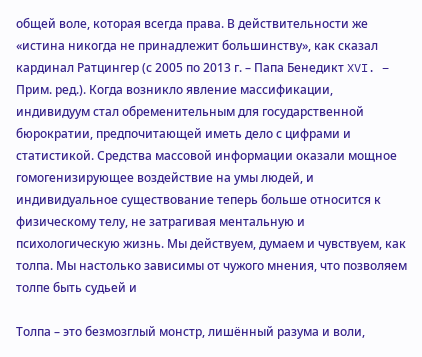общей воле, которая всегда права. В действительности же «истина никогда не принадлежит большинству», как сказал кардинал Ратцингер (с 2005 по 2013 г. – Папа Бенедикт XVI. – Прим. ред.). Когда возникло явление массификации, индивидуум стал обременительным для государственной бюрократии, предпочитающей иметь дело с цифрами и статистикой. Средства массовой информации оказали мощное гомогенизирующее воздействие на умы людей, и индивидуальное существование теперь больше относится к физическому телу, не затрагивая ментальную и психологическую жизнь. Мы действуем, думаем и чувствуем, как толпа. Мы настолько зависимы от чужого мнения, что позволяем толпе быть судьей и

Толпа – это безмозглый монстр, лишённый разума и воли,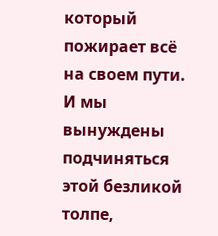который пожирает всё на своем пути. И мы вынуждены подчиняться этой безликой толпе,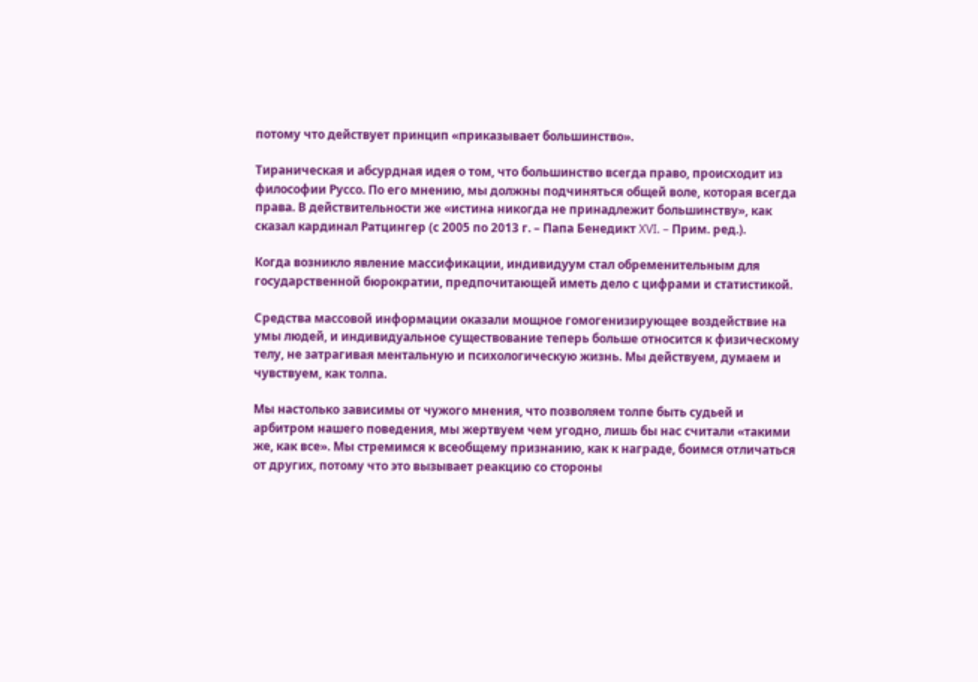потому что действует принцип «приказывает большинство».

Тираническая и абсурдная идея о том, что большинство всегда право, происходит из философии Руссо. По его мнению, мы должны подчиняться общей воле, которая всегда права. В действительности же «истина никогда не принадлежит большинству», как сказал кардинал Ратцингер (с 2005 по 2013 г. – Папа Бенедикт XVI. – Прим. ред.).

Когда возникло явление массификации, индивидуум стал обременительным для государственной бюрократии, предпочитающей иметь дело с цифрами и статистикой.

Средства массовой информации оказали мощное гомогенизирующее воздействие на умы людей, и индивидуальное существование теперь больше относится к физическому телу, не затрагивая ментальную и психологическую жизнь. Мы действуем, думаем и чувствуем, как толпа.

Мы настолько зависимы от чужого мнения, что позволяем толпе быть судьей и арбитром нашего поведения, мы жертвуем чем угодно, лишь бы нас считали «такими же, как все». Мы стремимся к всеобщему признанию, как к награде, боимся отличаться от других, потому что это вызывает реакцию со стороны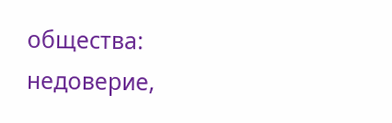общества: недоверие,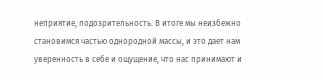неприятие, подозрительность. В итоге мы неизбежно становимся частью однородной массы, и это дает нам уверенность в себе и ощущение, что нас принимают и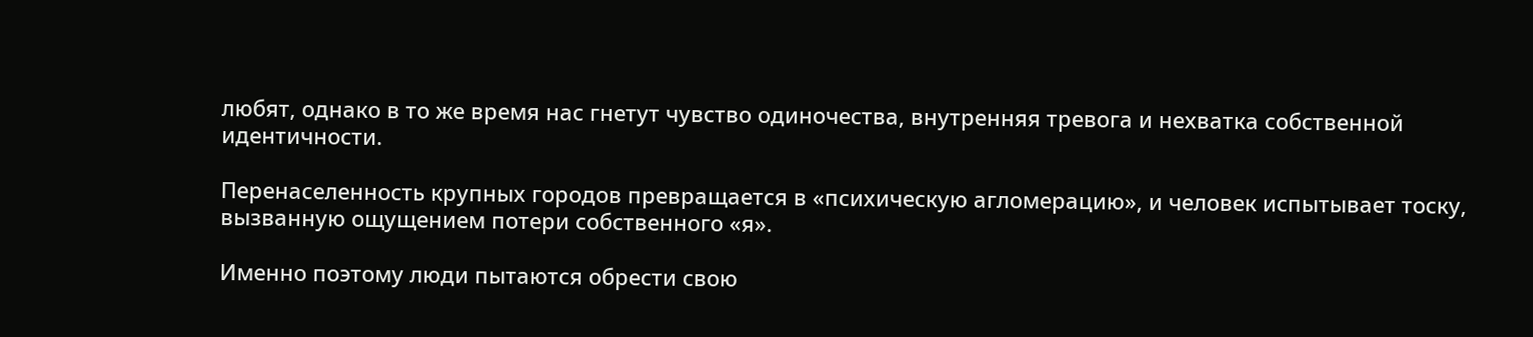любят, однако в то же время нас гнетут чувство одиночества, внутренняя тревога и нехватка собственной идентичности.

Перенаселенность крупных городов превращается в «психическую агломерацию», и человек испытывает тоску, вызванную ощущением потери собственного «я».

Именно поэтому люди пытаются обрести свою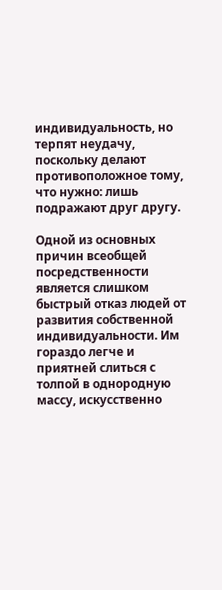индивидуальность, но терпят неудачу, поскольку делают противоположное тому, что нужно: лишь подражают друг другу.

Одной из основных причин всеобщей посредственности является слишком быстрый отказ людей от развития собственной индивидуальности. Им гораздо легче и приятней слиться с толпой в однородную массу, искусственно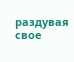раздувая свое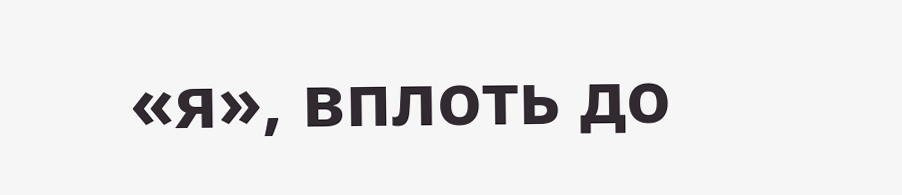«я», вплоть до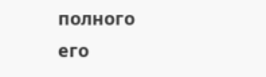полного его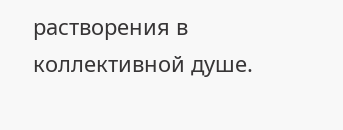растворения в коллективной душе.